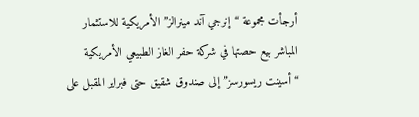أرجأت مجموعة “إنرجي آند مينرالز” الأمريكية للاستثمار المباشر بيع حصتها في شركة حفر الغاز الطبيعي الأمريكية “أسينت ريسورسز” إلى صندوق شقيق حتى فبراير المقبل على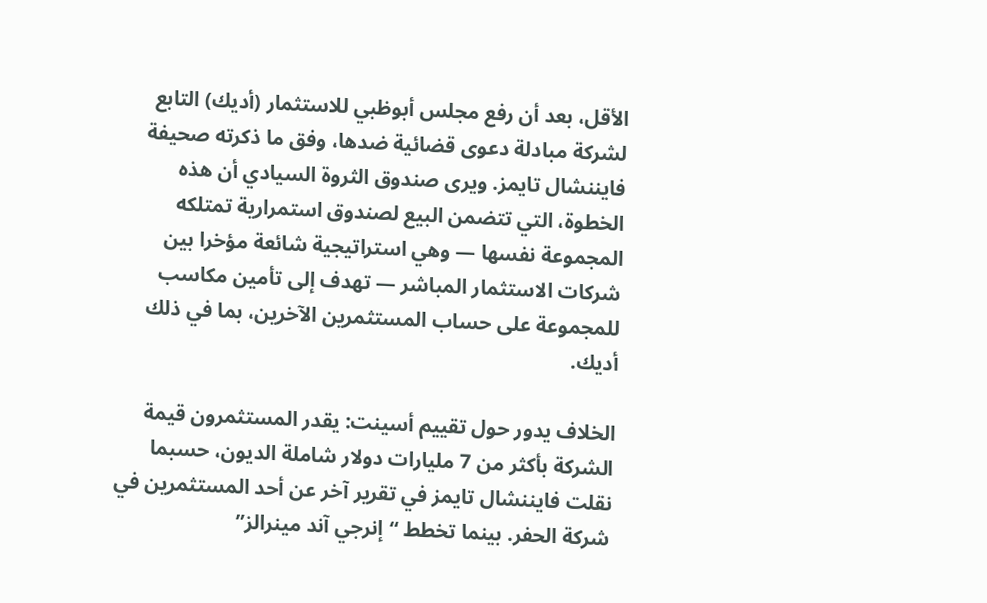الأقل، بعد أن رفع مجلس أبوظبي للاستثمار (أديك) التابع لشركة مبادلة دعوى قضائية ضدها، وفق ما ذكرته صحيفة فايننشال تايمز. ويرى صندوق الثروة السيادي أن هذه الخطوة، التي تتضمن البيع لصندوق استمرارية تمتلكه المجموعة نفسها — وهي استراتيجية شائعة مؤخرا بين شركات الاستثمار المباشر — تهدف إلى تأمين مكاسب للمجموعة على حساب المستثمرين الآخرين، بما في ذلك أديك.

الخلاف يدور حول تقييم أسينت: يقدر المستثمرون قيمة الشركة بأكثر من 7 مليارات دولار شاملة الديون، حسبما نقلت فايننشال تايمز في تقرير آخر عن أحد المستثمرين في شركة الحفر. بينما تخطط “إنرجي آند مينرالز”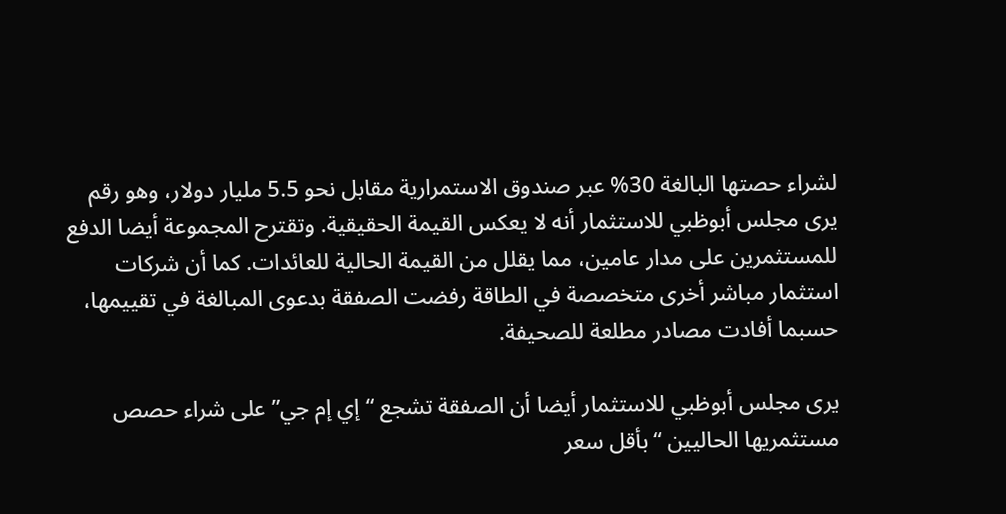لشراء حصتها البالغة 30% عبر صندوق الاستمرارية مقابل نحو 5.5 مليار دولار، وهو رقم يرى مجلس أبوظبي للاستثمار أنه لا يعكس القيمة الحقيقية. وتقترح المجموعة أيضا الدفع للمستثمرين على مدار عامين، مما يقلل من القيمة الحالية للعائدات. كما أن شركات استثمار مباشر أخرى متخصصة في الطاقة رفضت الصفقة بدعوى المبالغة في تقييمها، حسبما أفادت مصادر مطلعة للصحيفة.

يرى مجلس أبوظبي للاستثمار أيضا أن الصفقة تشجع “إي إم جي” على شراء حصص مستثمريها الحاليين “بأقل سعر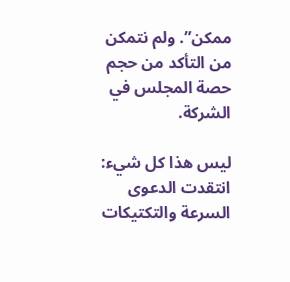ممكن”. ولم نتمكن من التأكد من حجم حصة المجلس في الشركة.

ليس هذا كل شيء: انتقدت الدعوى السرعة والتكتيكات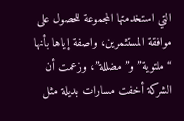التي استخدمتها المجموعة للحصول على موافقة المستثمرين، واصفة إياها بأنها “ملتوية” و”مضللة”، وزعمت أن الشركة أخفت مسارات بديلة مثل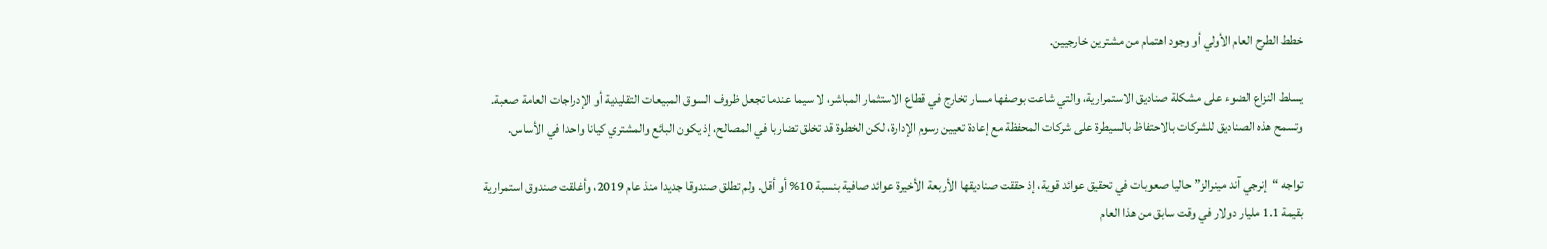خطط الطرح العام الأولي أو وجود اهتمام من مشترين خارجيين.

يسلط النزاع الضوء على مشكلة صناديق الاستمرارية، والتي شاعت بوصفها مسار تخارج في قطاع الاستثمار المباشر، لا سيما عندما تجعل ظروف السوق المبيعات التقليدية أو الإدراجات العامة صعبة. وتسمح هذه الصناديق للشركات بالاحتفاظ بالسيطرة على شركات المحفظة مع إعادة تعيين رسوم الإدارة، لكن الخطوة قد تخلق تضاربا في المصالح، إذ يكون البائع والمشتري كيانا واحدا في الأساس.

تواجه “إنرجي آند مينرالز” حاليا صعوبات في تحقيق عوائد قوية، إذ حققت صناديقها الأربعة الأخيرة عوائد صافية بنسبة 10% أو أقل. ولم تطلق صندوقا جديدا منذ عام 2019، وأغلقت صندوق استمرارية بقيمة 1.1 مليار دولار في وقت سابق من هذا العام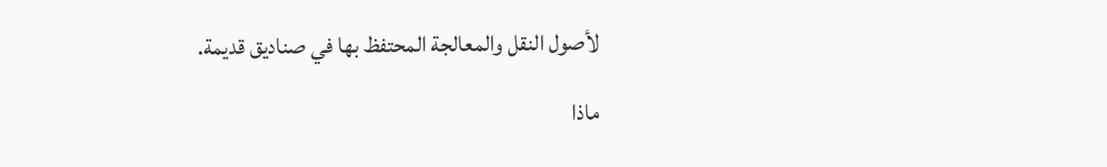لأصول النقل والمعالجة المحتفظ بها في صناديق قديمة.

ماذا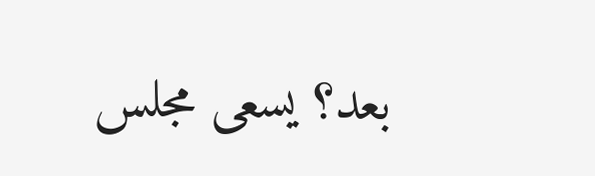بعد؟ يسعى مجلس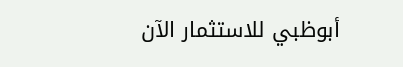أبوظبي للاستثمار الآن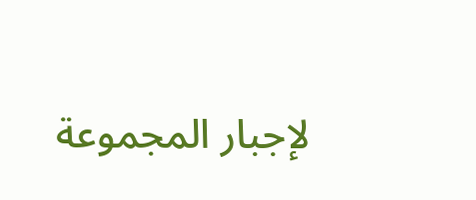لإجبار المجموعة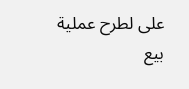على لطرح عملية بيع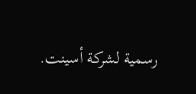رسمية لشركة أسينت.